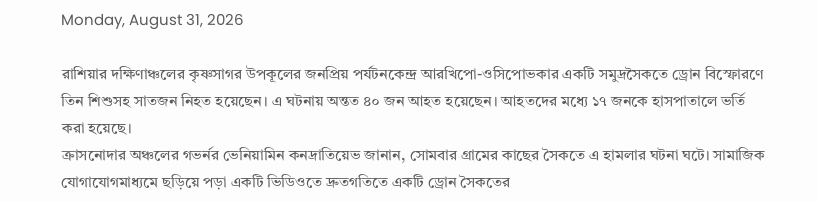Monday, August 31, 2026

রাশিয়ার দক্ষিণাঞ্চলের কৃষ্ণসাগর উপকূলের জনপ্রিয় পর্যটনকেন্দ্র আরখিপো-ওসিপোভকার একটি সমুদ্রসৈকতে ড্রোন বিস্ফোরণে তিন শিশুসহ সাতজন নিহত হয়েছেন। এ ঘটনায় অন্তত ৪০ জন আহত হয়েছেন। আহতদের মধ্যে ১৭ জনকে হাসপাতালে ভর্তি করা হয়েছে।
ক্রাসনোদার অঞ্চলের গভর্নর ভেনিয়ামিন কনদ্রাতিয়েভ জানান, সোমবার গ্রামের কাছের সৈকতে এ হামলার ঘটনা ঘটে। সামাজিক যোগাযোগমাধ্যমে ছড়িয়ে পড়া একটি ভিডিওতে দ্রুতগতিতে একটি ড্রোন সৈকতের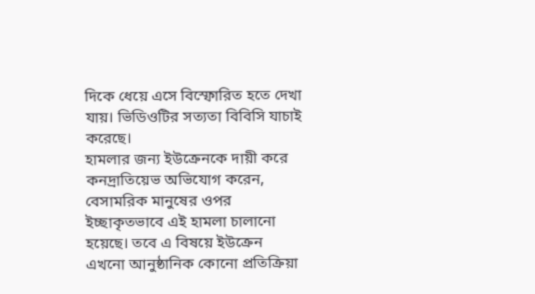দিকে ধেয়ে এসে বিস্ফোরিত হতে দেখা যায়। ভিডিওটির সত্যতা বিবিসি যাচাই করেছে।
হামলার জন্য ইউক্রেনকে দায়ী করে কনদ্রাতিয়েভ অভিযোগ করেন, বেসামরিক মানুষের ওপর ইচ্ছাকৃতভাবে এই হামলা চালানো হয়েছে। তবে এ বিষয়ে ইউক্রেন এখনো আনুষ্ঠানিক কোনো প্রতিক্রিয়া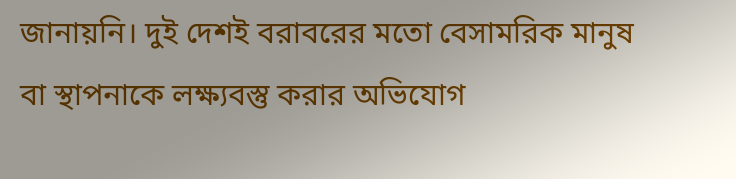জানায়নি। দুই দেশই বরাবরের মতো বেসামরিক মানুষ বা স্থাপনাকে লক্ষ্যবস্তু করার অভিযোগ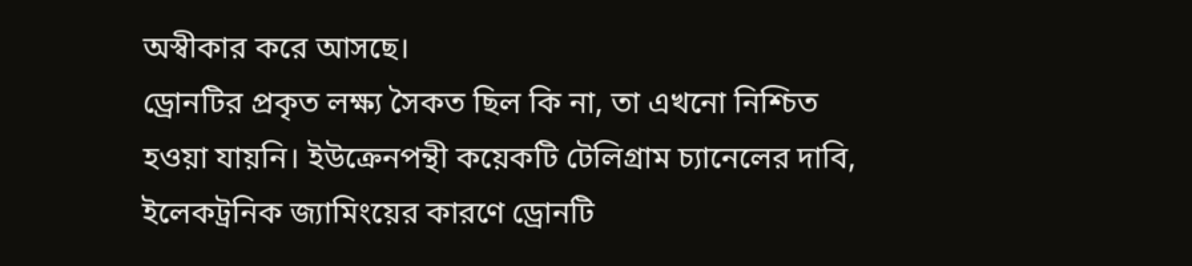অস্বীকার করে আসছে।
ড্রোনটির প্রকৃত লক্ষ্য সৈকত ছিল কি না, তা এখনো নিশ্চিত হওয়া যায়নি। ইউক্রেনপন্থী কয়েকটি টেলিগ্রাম চ্যানেলের দাবি, ইলেকট্রনিক জ্যামিংয়ের কারণে ড্রোনটি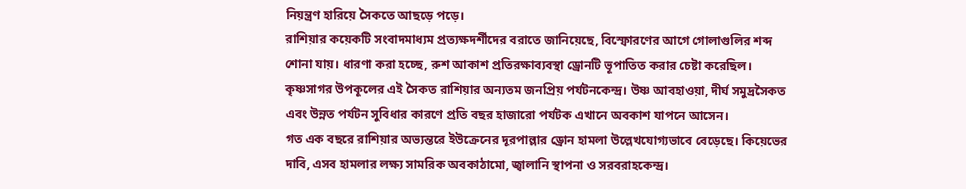নিয়ন্ত্রণ হারিয়ে সৈকতে আছড়ে পড়ে।
রাশিয়ার কয়েকটি সংবাদমাধ্যম প্রত্যক্ষদর্শীদের বরাতে জানিয়েছে, বিস্ফোরণের আগে গোলাগুলির শব্দ শোনা যায়। ধারণা করা হচ্ছে, রুশ আকাশ প্রতিরক্ষাব্যবস্থা ড্রোনটি ভূপাতিত করার চেষ্টা করেছিল।
কৃষ্ণসাগর উপকূলের এই সৈকত রাশিয়ার অন্যতম জনপ্রিয় পর্যটনকেন্দ্র। উষ্ণ আবহাওয়া, দীর্ঘ সমুদ্রসৈকত এবং উন্নত পর্যটন সুবিধার কারণে প্রতি বছর হাজারো পর্যটক এখানে অবকাশ যাপনে আসেন।
গত এক বছরে রাশিয়ার অভ্যন্তরে ইউক্রেনের দূরপাল্লার ড্রোন হামলা উল্লেখযোগ্যভাবে বেড়েছে। কিয়েভের দাবি, এসব হামলার লক্ষ্য সামরিক অবকাঠামো, জ্বালানি স্থাপনা ও সরবরাহকেন্দ্র।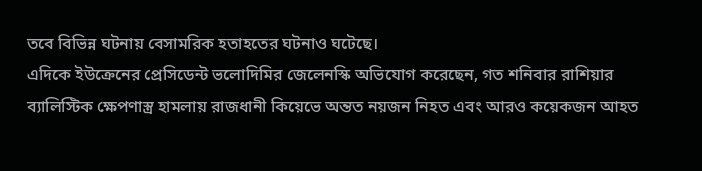তবে বিভিন্ন ঘটনায় বেসামরিক হতাহতের ঘটনাও ঘটেছে।
এদিকে ইউক্রেনের প্রেসিডেন্ট ভলোদিমির জেলেনস্কি অভিযোগ করেছেন, গত শনিবার রাশিয়ার ব্যালিস্টিক ক্ষেপণাস্ত্র হামলায় রাজধানী কিয়েভে অন্তত নয়জন নিহত এবং আরও কয়েকজন আহত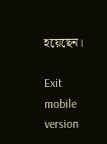হয়েছেন।

Exit mobile version